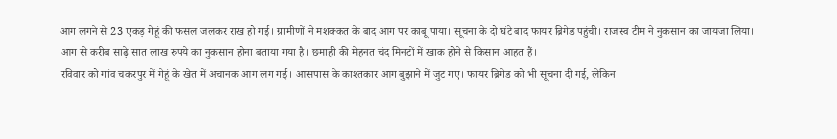आग लगने से 23 एकड़ गेहूं की फसल जलकर राख हो गई। ग्रामीणों ने मशक्कत के बाद आग पर काबू पाया। सूचना के दो घंटे बाद फायर ब्रिगेड पहुंची। राजस्व टीम ने नुकसान का जायजा लिया। आग से करीब साढ़े सात लाख रुपये का नुकसान होना बताया गया है। छमाही की मेहनत चंद मिनटों में खाक होने से किसान आहत हैं।
रविवार को गांव चकरपुर में गेहूं के खेत में अचानक आग लग गई। आसपास के काश्तकार आग बुझाने में जुट गए। फायर ब्रिगेड को भी सूचना दी गई, लेकिन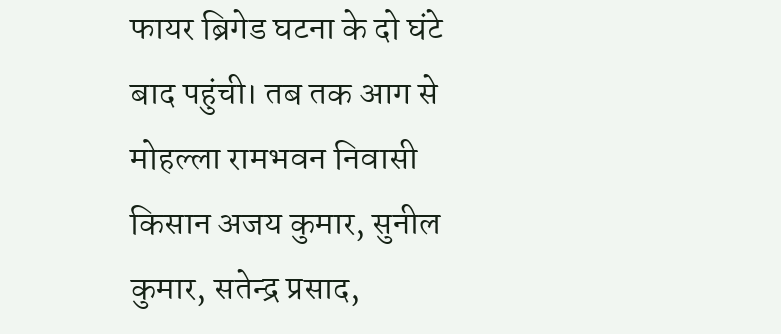फायर ब्रिगेड घटना के दो घंटे बाद पहुंची। तब तक आग से मोहल्ला रामभवन निवासी किसान अजय कुमार, सुनील कुमार, सतेन्द्र प्रसाद,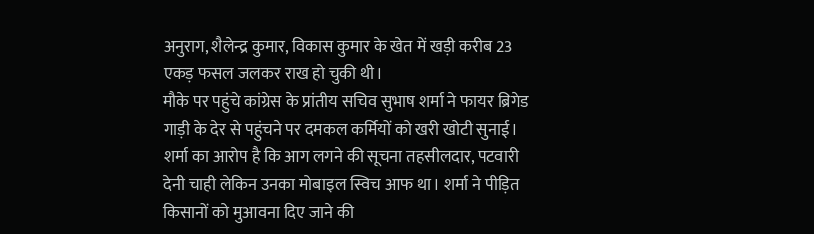अनुराग, शैलेन्द्र कुमार, विकास कुमार के खेत में खड़ी करीब 23 एकड़ फसल जलकर राख हो चुकी थी।
मौके पर पहुंचे कांग्रेस के प्रांतीय सचिव सुभाष शर्मा ने फायर ब्रिगेड गाड़ी के देर से पहुंचने पर दमकल कर्मियों को खरी खोटी सुनाई। शर्मा का आरोप है कि आग लगने की सूचना तहसीलदार, पटवारी देनी चाही लेकिन उनका मोबाइल स्विच आफ था। शर्मा ने पीड़ित किसानों को मुआवना दिए जाने की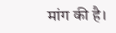मांग की है।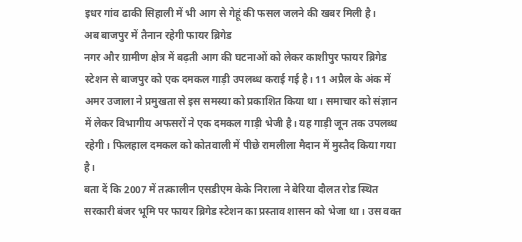इधर गांव ढाकी सिहाली में भी आग से गेहूं की फसल जलने की खबर मिली है।
अब बाजपुर में तैनान रहेगी फायर ब्रिगेड
नगर और ग्रामीण क्षेत्र में बढ़ती आग की घटनाओं को लेकर काशीपुर फायर ब्रिगेड स्टेशन से बाजपुर को एक दमकल गाड़ी उपलब्ध कराई गई है। 11 अप्रैल के अंक में अमर उजाला ने प्रमुखता से इस समस्या को प्रकाशित किया था। समाचार को संज्ञान में लेकर विभागीय अफसरों ने एक दमकल गाड़ी भेजी है। यह गाड़ी जून तक उपलब्ध रहेगी। फिलहाल दमकल को कोतवाली में पीछे रामलीला मैदान में मुस्तैद किया गया है।
बता दें कि 2007 में तत्कालीन एसडीएम केके निराला ने बेरिया दौलत रोड स्थित सरकारी बंजर भूमि पर फायर ब्रिगेड स्टेशन का प्रस्ताव शासन को भेजा था। उस वक्त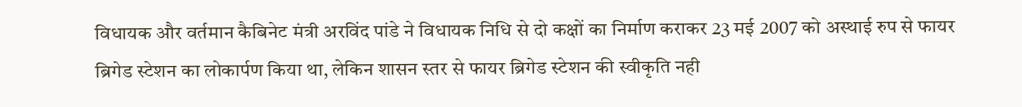विधायक और वर्तमान कैबिनेट मंत्री अरविंद पांडे ने विधायक निधि से दो कक्षों का निर्माण कराकर 23 मई 2007 को अस्थाई रुप से फायर ब्रिगेड स्टेशन का लोकार्पण किया था, लेकिन शासन स्तर से फायर ब्रिगेड स्टेशन की स्वीकृति नही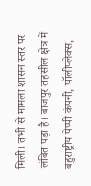मिली। तभी से मामला शासन स्तर पर लंबित पड़ा है। बाजपुर तहसील क्षेत्र में बहुराष्ट्रीय पेप्पी कंपनी, पॉलीप्लेक्स,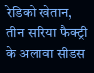रेडिको खेतान, तीन सरिया फैक्ट्री के अलावा सीडस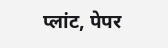प्लांट, पेपर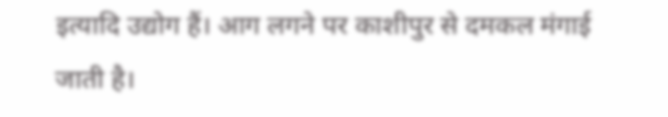इत्यादि उद्योग हैं। आग लगने पर काशीपुर से दमकल मंगाई जाती है।